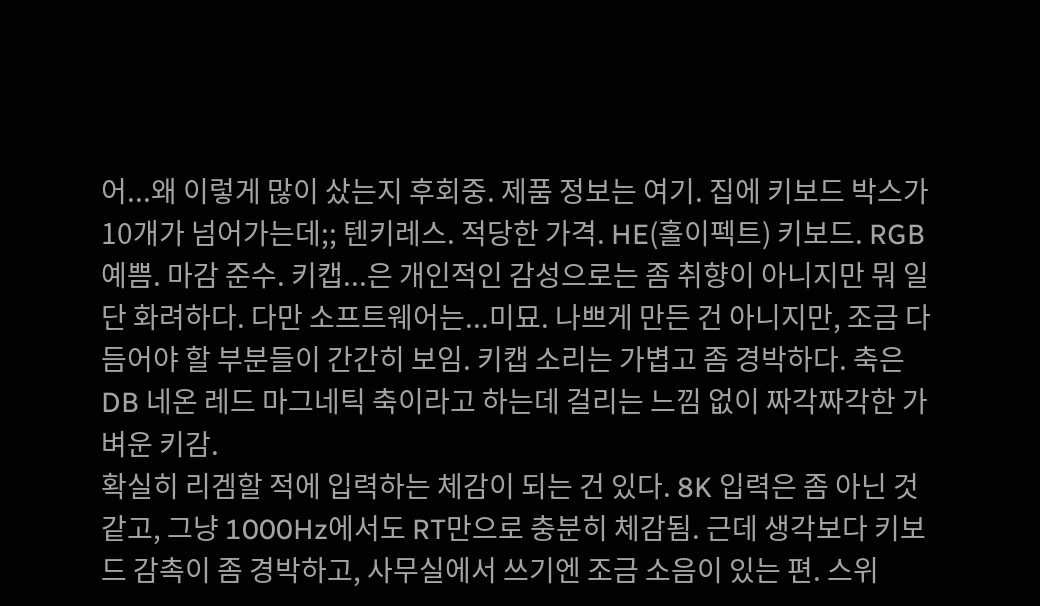어...왜 이렇게 많이 샀는지 후회중. 제품 정보는 여기. 집에 키보드 박스가 10개가 넘어가는데;; 텐키레스. 적당한 가격. HE(홀이펙트) 키보드. RGB 예쁨. 마감 준수. 키캡...은 개인적인 감성으로는 좀 취향이 아니지만 뭐 일단 화려하다. 다만 소프트웨어는...미묘. 나쁘게 만든 건 아니지만, 조금 다듬어야 할 부분들이 간간히 보임. 키캡 소리는 가볍고 좀 경박하다. 축은 DB 네온 레드 마그네틱 축이라고 하는데 걸리는 느낌 없이 짜각짜각한 가벼운 키감.
확실히 리겜할 적에 입력하는 체감이 되는 건 있다. 8K 입력은 좀 아닌 것 같고, 그냥 1000Hz에서도 RT만으로 충분히 체감됨. 근데 생각보다 키보드 감촉이 좀 경박하고, 사무실에서 쓰기엔 조금 소음이 있는 편. 스위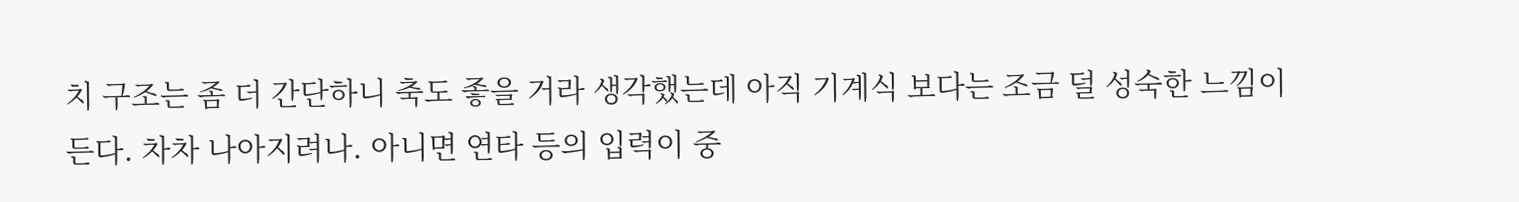치 구조는 좀 더 간단하니 축도 좋을 거라 생각했는데 아직 기계식 보다는 조금 덜 성숙한 느낌이 든다. 차차 나아지려나. 아니면 연타 등의 입력이 중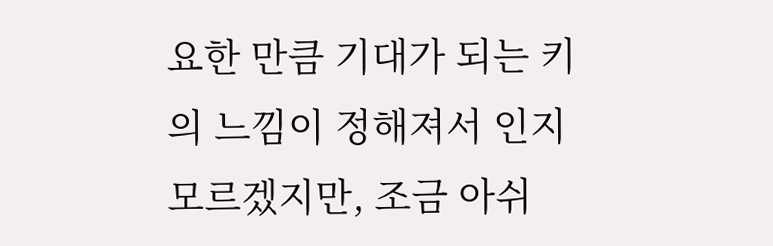요한 만큼 기대가 되는 키의 느낌이 정해져서 인지 모르겠지만, 조금 아쉬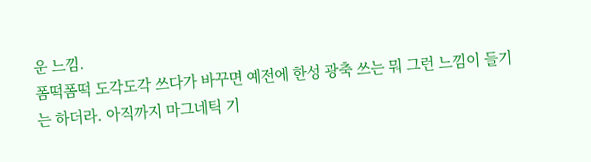운 느낌.
폼떡폼떡 도각도각 쓰다가 바꾸면 예전에 한성 광축 쓰는 뭐 그런 느낌이 들기는 하더라. 아직까지 마그네틱 기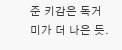준 키감은 독거미가 더 나은 듯.